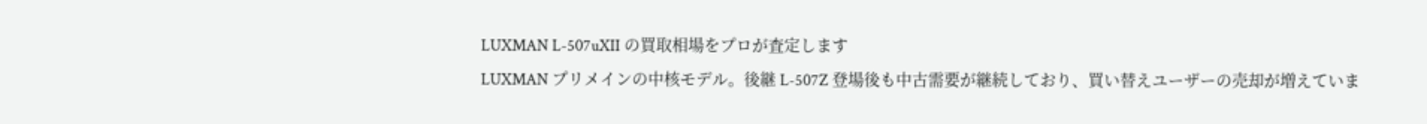LUXMAN L-507uXII の買取相場をプロが査定します
LUXMAN プリメインの中核モデル。後継 L-507Z 登場後も中古需要が継続しており、買い替えユーザーの売却が増えていま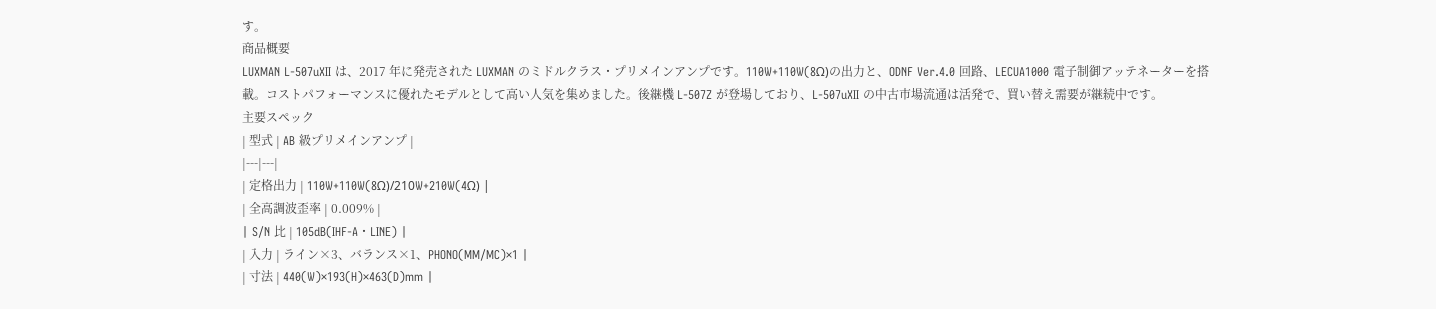す。
商品概要
LUXMAN L-507uXII は、2017 年に発売された LUXMAN のミドルクラス・プリメインアンプです。110W+110W(8Ω)の出力と、ODNF Ver.4.0 回路、LECUA1000 電子制御アッテネーターを搭載。コストパフォーマンスに優れたモデルとして高い人気を集めました。後継機 L-507Z が登場しており、L-507uXII の中古市場流通は活発で、買い替え需要が継続中です。
主要スペック
| 型式 | AB 級プリメインアンプ |
|---|---|
| 定格出力 | 110W+110W(8Ω)/210W+210W(4Ω) |
| 全高調波歪率 | 0.009% |
| S/N 比 | 105dB(IHF-A・LINE) |
| 入力 | ライン×3、バランス×1、PHONO(MM/MC)×1 |
| 寸法 | 440(W)×193(H)×463(D)mm |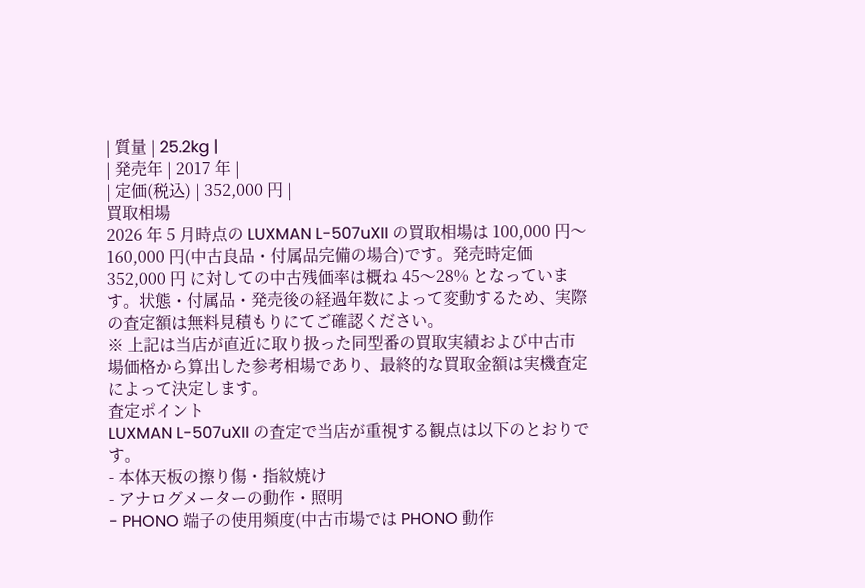| 質量 | 25.2kg |
| 発売年 | 2017 年 |
| 定価(税込) | 352,000 円 |
買取相場
2026 年 5 月時点の LUXMAN L-507uXII の買取相場は 100,000 円〜160,000 円(中古良品・付属品完備の場合)です。発売時定価 352,000 円 に対しての中古残価率は概ね 45〜28% となっています。状態・付属品・発売後の経過年数によって変動するため、実際の査定額は無料見積もりにてご確認ください。
※ 上記は当店が直近に取り扱った同型番の買取実績および中古市場価格から算出した参考相場であり、最終的な買取金額は実機査定によって決定します。
査定ポイント
LUXMAN L-507uXII の査定で当店が重視する観点は以下のとおりです。
- 本体天板の擦り傷・指紋焼け
- アナログメーターの動作・照明
- PHONO 端子の使用頻度(中古市場では PHONO 動作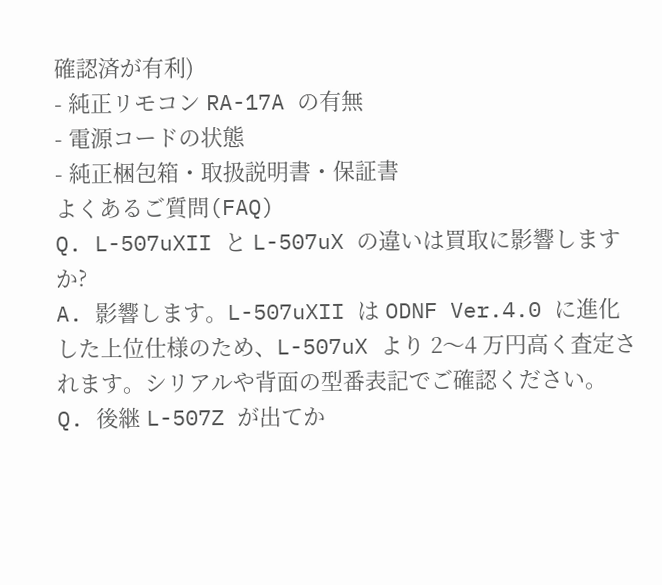確認済が有利)
- 純正リモコン RA-17A の有無
- 電源コードの状態
- 純正梱包箱・取扱説明書・保証書
よくあるご質問(FAQ)
Q. L-507uXII と L-507uX の違いは買取に影響しますか?
A. 影響します。L-507uXII は ODNF Ver.4.0 に進化した上位仕様のため、L-507uX より 2〜4 万円高く査定されます。シリアルや背面の型番表記でご確認ください。
Q. 後継 L-507Z が出てか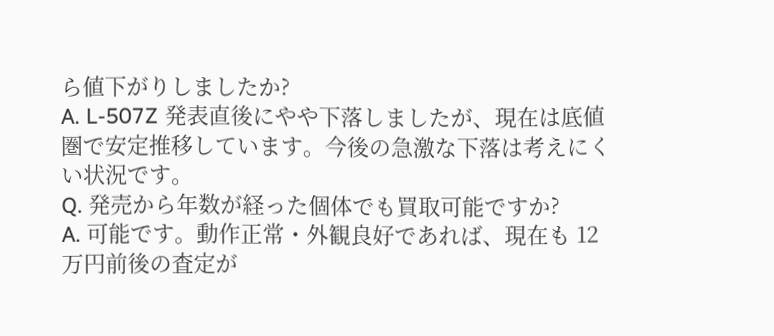ら値下がりしましたか?
A. L-507Z 発表直後にやや下落しましたが、現在は底値圏で安定推移しています。今後の急激な下落は考えにくい状況です。
Q. 発売から年数が経った個体でも買取可能ですか?
A. 可能です。動作正常・外観良好であれば、現在も 12 万円前後の査定が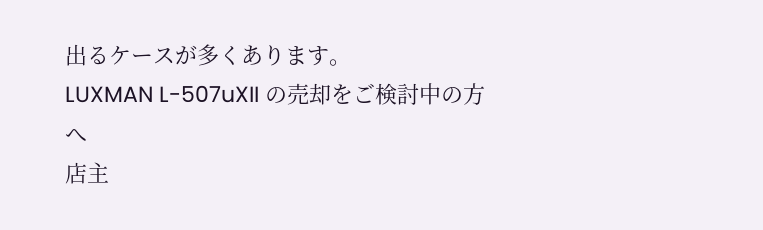出るケースが多くあります。
LUXMAN L-507uXII の売却をご検討中の方へ
店主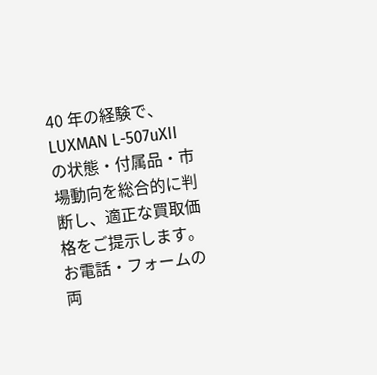40 年の経験で、LUXMAN L-507uXII の状態・付属品・市場動向を総合的に判断し、適正な買取価格をご提示します。お電話・フォームの両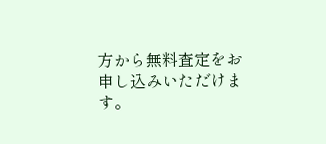方から無料査定をお申し込みいただけます。